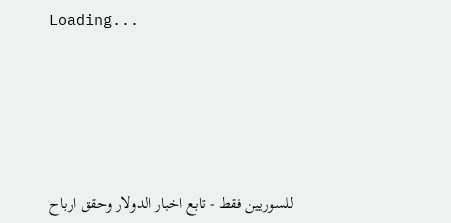Loading...





للسوريين فقط - تابع اخبار الدولار وحقق ارباح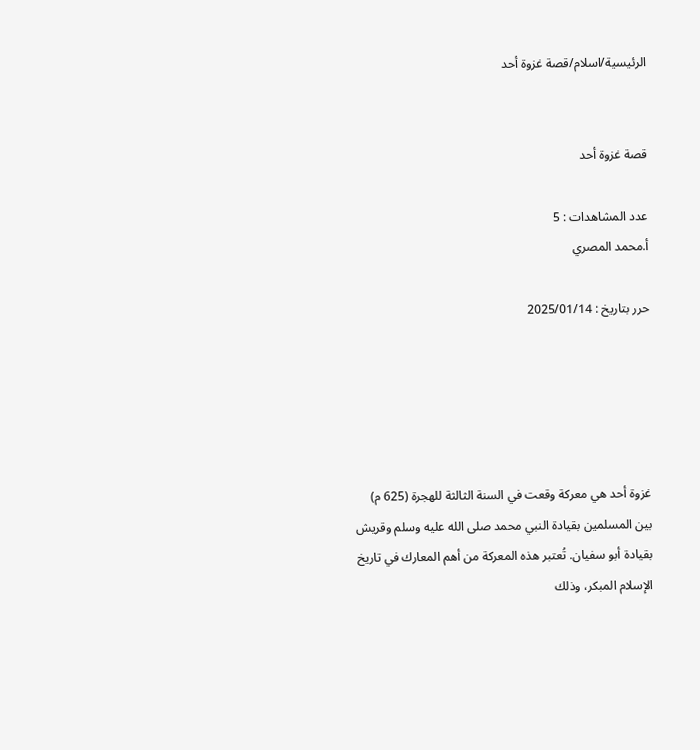الرئيسية/اسلام/قصة غزوة أحد


قصة غزوة أحد

عدد المشاهدات : 5
أ.محمد المصري

حرر بتاريخ : 2025/01/14





غزوة أحد هي معركة وقعت في السنة الثالثة للهجرة (625 م) بين المسلمين بقيادة النبي محمد صلى الله عليه وسلم وقريش بقيادة أبو سفيان. تُعتبر هذه المعركة من أهم المعارك في تاريخ الإسلام المبكر، وذلك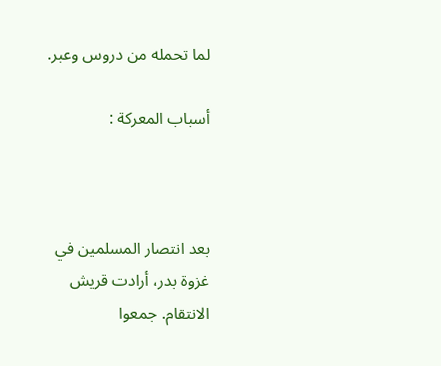لما تحمله من دروس وعبر.

أسباب المعركة :



بعد انتصار المسلمين في غزوة بدر، أرادت قريش الانتقام. جمعوا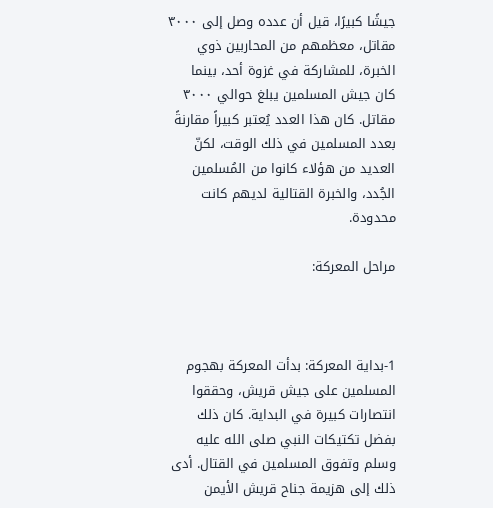جيشًا كبيرًا، قيل أن عدده وصل إلى ٣٠٠٠ مقاتل، معظمهم من المحاربين ذوي الخبرة، للمشاركة في غزوة أحد، بينما كان جيش المسلمين يبلغ حوالي ٣٠٠٠ مقاتل. كان هذا العدد يُعتبر كبيراً مقارنةً بعدد المسلمين في ذلك الوقت، لكنّ العديد من هؤلاء كانوا من المُسلمين الجُدد، والخبرة القتالية لديهم كانت محدودة.

مراحل المعركة:



1-بداية المعركة: بدأت المعركة بهجوم المسلمين على جيش قريش، وحققوا انتصارات كبيرة في البداية. كان ذلك بفضل تكتيكات النبي صلى الله عليه وسلم وتفوق المسلمين في القتال. أدى ذلك إلى هزيمة جناح قريش الأيمن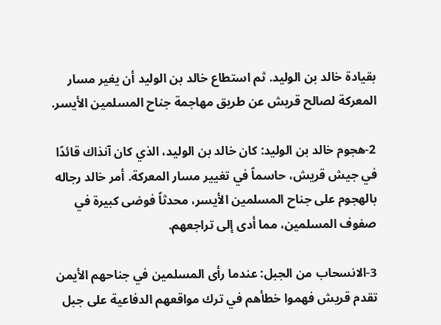بقيادة خالد بن الوليد. ثم استطاع خالد بن الوليد أن يغير مسار المعركة لصالح قريش عن طريق مهاجمة جناح المسلمين الأيسر.

2-هجوم خالد بن الوليد: كان خالد بن الوليد، الذي كان آنذاك قائدًا في جيش قريش، حاسماً في تغيير مسار المعركة. أمر خالد رجاله بالهجوم على جناح المسلمين الأيسر، محدثاً فوضى كبيرة في صفوف المسلمين، مما أدى إلى تراجعهم.

3-الانسحاب من الجبل: عندما رأى المسلمين في جناحهم الأيمن تقدم قريش فهموا خطأهم في ترك مواقعهم الدفاعية على جبل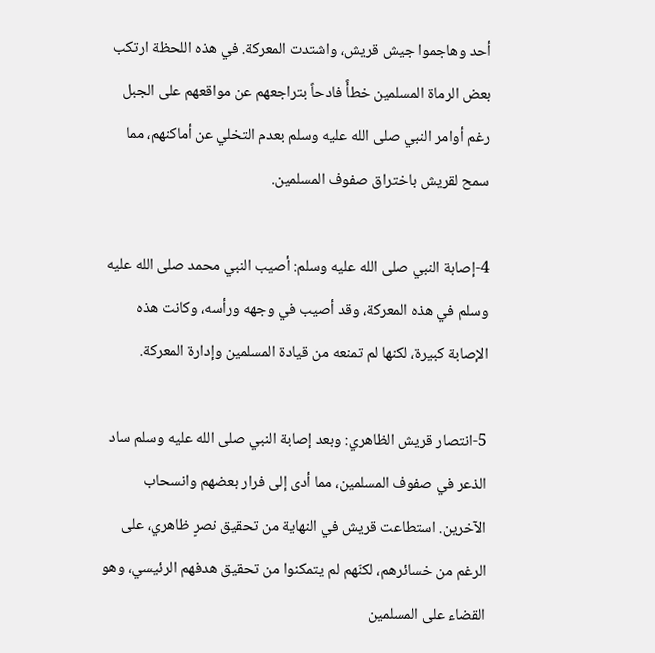أحد وهاجموا جيش قريش، واشتدت المعركة. في هذه اللحظة ارتكب بعض الرماة المسلمين خطأً فادحاً بتراجعهم عن مواقعهم على الجبل رغم أوامر النبي صلى الله عليه وسلم بعدم التخلي عن أماكنهم، مما سمح لقريش باختراق صفوف المسلمين.

4-إصابة النبي صلى الله عليه وسلم: أصيب النبي محمد صلى الله عليه وسلم في هذه المعركة، وقد أصيب في وجهه ورأسه، وكانت هذه الإصابة كبيرة، لكنها لم تمنعه من قيادة المسلمين وإدارة المعركة.

5-انتصار قريش الظاهري: وبعد إصابة النبي صلى الله عليه وسلم ساد الذعر في صفوف المسلمين، مما أدى إلى فرار بعضهم وانسحاب الآخرين. استطاعت قريش في النهاية من تحقيق نصرٍ ظاهري، على الرغم من خسائرهم، لكنّهم لم يتمكنوا من تحقيق هدفهم الرئيسي، وهو القضاء على المسلمين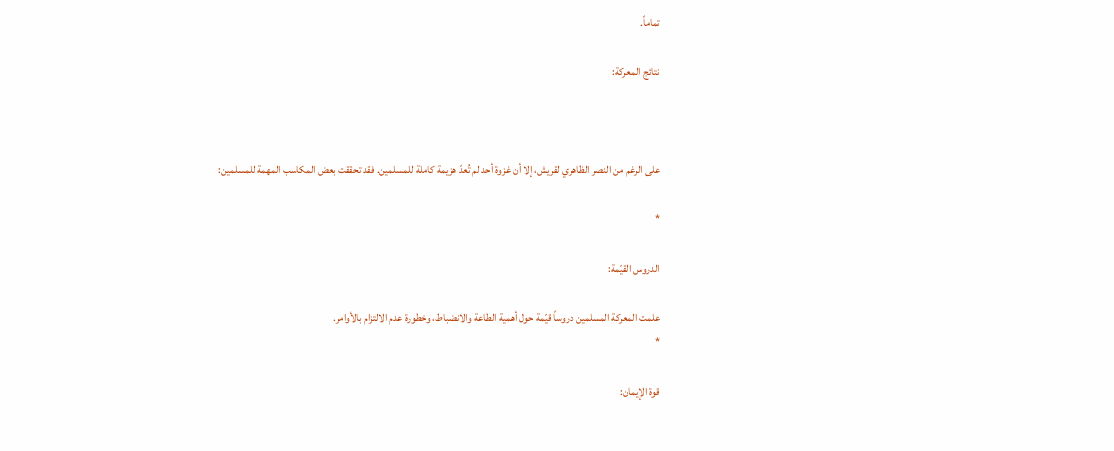تماماً.

نتائج المعركة:



على الرغم من النصر الظاهري لقريش، إلا أن غزوة أحد لم تُعدّ هزيمة كاملة للمسلمين. فقد تحققت بعض المكاسب المهمة للمسلمين:

*

الدروس القيّمة:

علمت المعركة المسلمين دروساً قيّمة حول أهمية الطاعة والانضباط، وخطورة عدم الالتزام بالأوامر.
*

قوة الإيمان: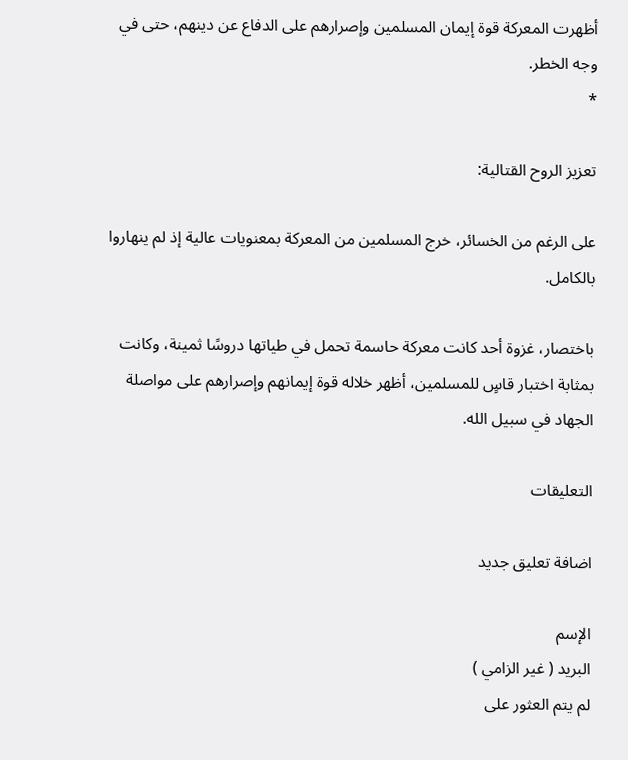أظهرت المعركة قوة إيمان المسلمين وإصرارهم على الدفاع عن دينهم، حتى في وجه الخطر.
*

تعزيز الروح القتالية:

على الرغم من الخسائر، خرج المسلمين من المعركة بمعنويات عالية إذ لم ينهاروا بالكامل.

باختصار، غزوة أحد كانت معركة حاسمة تحمل في طياتها دروسًا ثمينة، وكانت بمثابة اختبار قاسٍ للمسلمين، أظهر خلاله قوة إيمانهم وإصرارهم على مواصلة الجهاد في سبيل الله.

التعليقات

اضافة تعليق جديد

الإسم
البريد ( غير الزامي )
لم يتم العثور على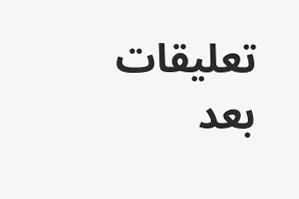تعليقات بعد